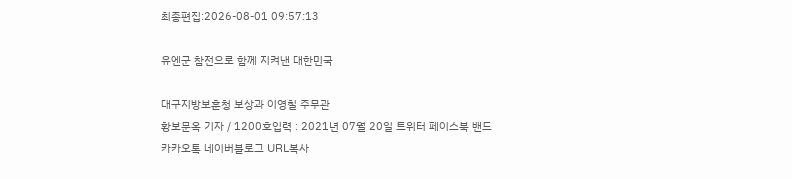최종편집:2026-08-01 09:57:13

유엔군 참전으로 함께 지켜낸 대한민국

대구지방보훈청 보상과 이영칠 주무관
황보문옥 기자 / 1200호입력 : 2021년 07월 20일 트위터 페이스북 밴드 카카오톡 네이버블로그 URL복사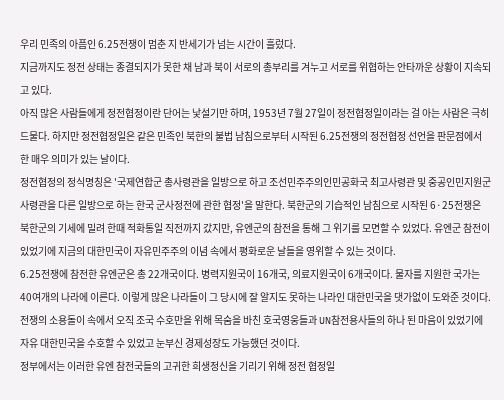우리 민족의 아픔인 6.25전쟁이 멈춘 지 반세기가 넘는 시간이 흘렀다.
지금까지도 정전 상태는 종결되지가 못한 채 남과 북이 서로의 총부리를 겨누고 서로를 위협하는 안타까운 상황이 지속되고 있다.
아직 많은 사람들에게 정전협정이란 단어는 낯설기만 하며, 1953년 7월 27일이 정전협정일이라는 걸 아는 사람은 극히 드물다. 하지만 정전협정일은 같은 민족인 북한의 불법 남침으로부터 시작된 6.25전쟁의 정전협정 선언을 판문점에서 한 매우 의미가 있는 날이다.
정전협정의 정식명칭은 '국제연합군 총사령관을 일방으로 하고 조선민주주의인민공화국 최고사령관 및 중공인민지원군 사령관을 다른 일방으로 하는 한국 군사정전에 관한 협정'을 말한다. 북한군의 기습적인 남침으로 시작된 6·25전쟁은 북한군의 기세에 밀려 한때 적화통일 직전까지 갔지만, 유엔군의 참전을 통해 그 위기를 모면할 수 있었다. 유엔군 참전이 있었기에 지금의 대한민국이 자유민주주의 이념 속에서 평화로운 날들을 영위할 수 있는 것이다.
6.25전쟁에 참전한 유엔군은 총 22개국이다. 병력지원국이 16개국, 의료지원국이 6개국이다. 물자를 지원한 국가는 40여개의 나라에 이른다. 이렇게 많은 나라들이 그 당시에 잘 알지도 못하는 나라인 대한민국을 댓가없이 도와준 것이다. 전쟁의 소용돌이 속에서 오직 조국 수호만을 위해 목숨을 바친 호국영웅들과 UN참전용사들의 하나 된 마음이 있었기에 자유 대한민국을 수호할 수 있었고 눈부신 경제성장도 가능했던 것이다.
정부에서는 이러한 유엔 참전국들의 고귀한 희생정신을 기리기 위해 정전 협정일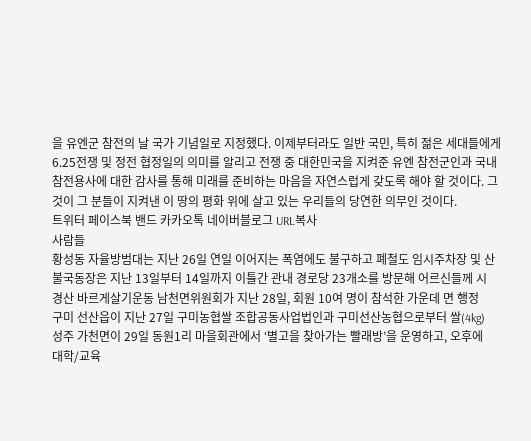을 유엔군 참전의 날 국가 기념일로 지정했다. 이제부터라도 일반 국민, 특히 젊은 세대들에게 6.25전쟁 및 정전 협정일의 의미를 알리고 전쟁 중 대한민국을 지켜준 유엔 참전군인과 국내 참전용사에 대한 감사를 통해 미래를 준비하는 마음을 자연스럽게 갖도록 해야 할 것이다. 그것이 그 분들이 지켜낸 이 땅의 평화 위에 살고 있는 우리들의 당연한 의무인 것이다.
트위터 페이스북 밴드 카카오톡 네이버블로그 URL복사
사람들
황성동 자율방범대는 지난 26일 연일 이어지는 폭염에도 불구하고 폐철도 임시주차장 및 산
불국동장은 지난 13일부터 14일까지 이틀간 관내 경로당 23개소를 방문해 어르신들께 시
경산 바르게살기운동 남천면위원회가 지난 28일, 회원 10여 명이 참석한 가운데 면 행정
구미 선산읍이 지난 27일 구미농협쌀 조합공동사업법인과 구미선산농협으로부터 쌀(4kg)
성주 가천면이 29일 동원1리 마을회관에서 ‘별고을 찾아가는 빨래방’을 운영하고, 오후에
대학/교육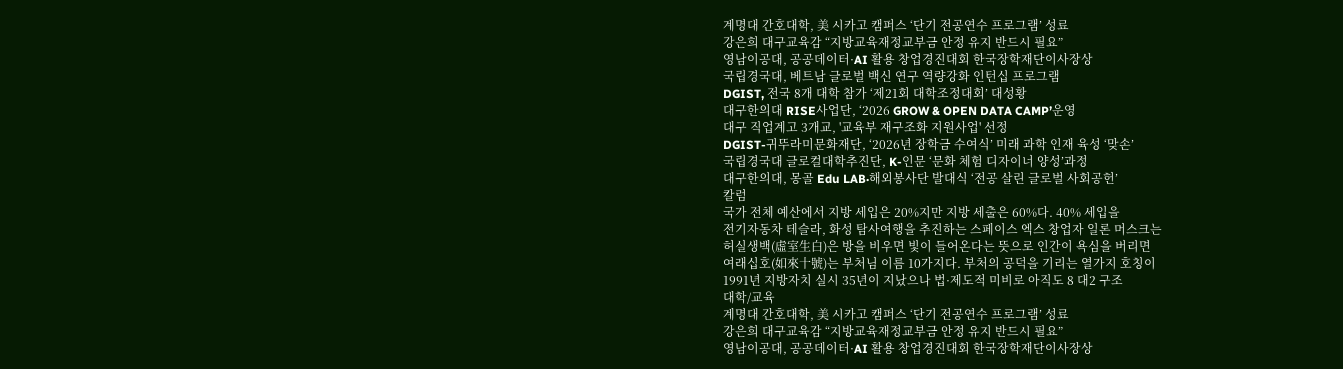계명대 간호대학, 美 시카고 캠퍼스 ‘단기 전공연수 프로그램’ 성료
강은희 대구교육감 “지방교육재정교부금 안정 유지 반드시 필요”
영남이공대, 공공데이터·AI 활용 창업경진대회 한국장학재단이사장상
국립경국대, 베트남 글로벌 백신 연구 역량강화 인턴십 프로그램
DGIST, 전국 8개 대학 참가 ‘제21회 대학조정대회’ 대성황
대구한의대 RISE사업단, ‘2026 GROW & OPEN DATA CAMP’운영
대구 직업계고 3개교, '교육부 재구조화 지원사업' 선정
DGIST-귀뚜라미문화재단, ‘2026년 장학금 수여식’ 미래 과학 인재 육성 ‘맞손’
국립경국대 글로컬대학추진단, K-인문 ‘문화 체험 디자이너 양성’과정
대구한의대, 몽골 Edu LAB·해외봉사단 발대식 ‘전공 살린 글로벌 사회공헌’
칼럼
국가 전체 예산에서 지방 세입은 20%지만 지방 세출은 60%다. 40% 세입을
전기자동차 테슬라, 화성 탐사여행을 추진하는 스페이스 엑스 창업자 일론 머스크는
허실생백(虛室生白)은 방을 비우면 빛이 들어온다는 뜻으로 인간이 욕심을 버리면
여래십호(如來十號)는 부처님 이름 10가지다. 부처의 공덕을 기리는 열가지 호칭이
1991년 지방자치 실시 35년이 지났으나 법·제도적 미비로 아직도 8 대2 구조
대학/교육
계명대 간호대학, 美 시카고 캠퍼스 ‘단기 전공연수 프로그램’ 성료
강은희 대구교육감 “지방교육재정교부금 안정 유지 반드시 필요”
영남이공대, 공공데이터·AI 활용 창업경진대회 한국장학재단이사장상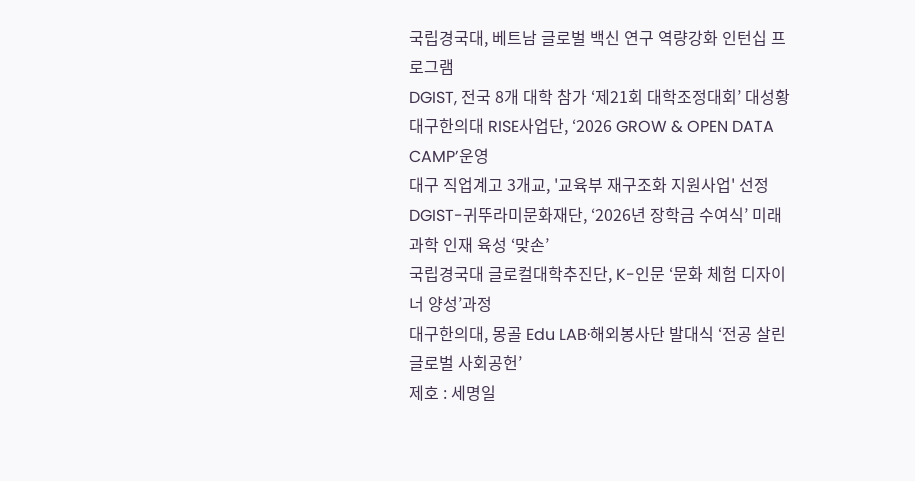국립경국대, 베트남 글로벌 백신 연구 역량강화 인턴십 프로그램
DGIST, 전국 8개 대학 참가 ‘제21회 대학조정대회’ 대성황
대구한의대 RISE사업단, ‘2026 GROW & OPEN DATA CAMP’운영
대구 직업계고 3개교, '교육부 재구조화 지원사업' 선정
DGIST-귀뚜라미문화재단, ‘2026년 장학금 수여식’ 미래 과학 인재 육성 ‘맞손’
국립경국대 글로컬대학추진단, K-인문 ‘문화 체험 디자이너 양성’과정
대구한의대, 몽골 Edu LAB·해외봉사단 발대식 ‘전공 살린 글로벌 사회공헌’
제호 : 세명일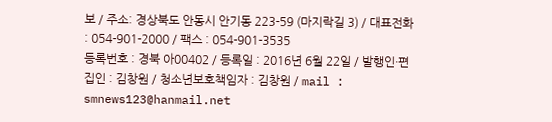보 / 주소: 경상북도 안동시 안기동 223-59 (마지락길 3) / 대표전화 : 054-901-2000 / 팩스 : 054-901-3535
등록번호 : 경북 아00402 / 등록일 : 2016년 6월 22일 / 발행인·편집인 : 김창원 / 청소년보호책임자 : 김창원 / mail : smnews123@hanmail.net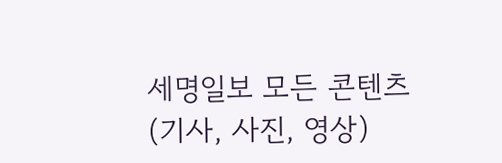세명일보 모든 콘텐츠(기사, 사진, 영상)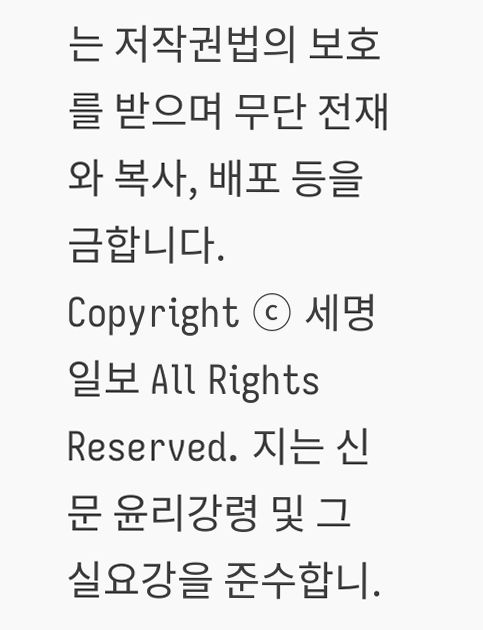는 저작권법의 보호를 받으며 무단 전재와 복사, 배포 등을 금합니다.
Copyright ⓒ 세명일보 All Rights Reserved. 지는 신문 윤리강령 및 그 실요강을 준수합니.